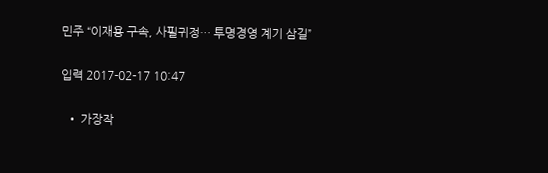민주 “이재용 구속, 사필귀정… 투명경영 계기 삼길”

입력 2017-02-17 10:47

  • 가장작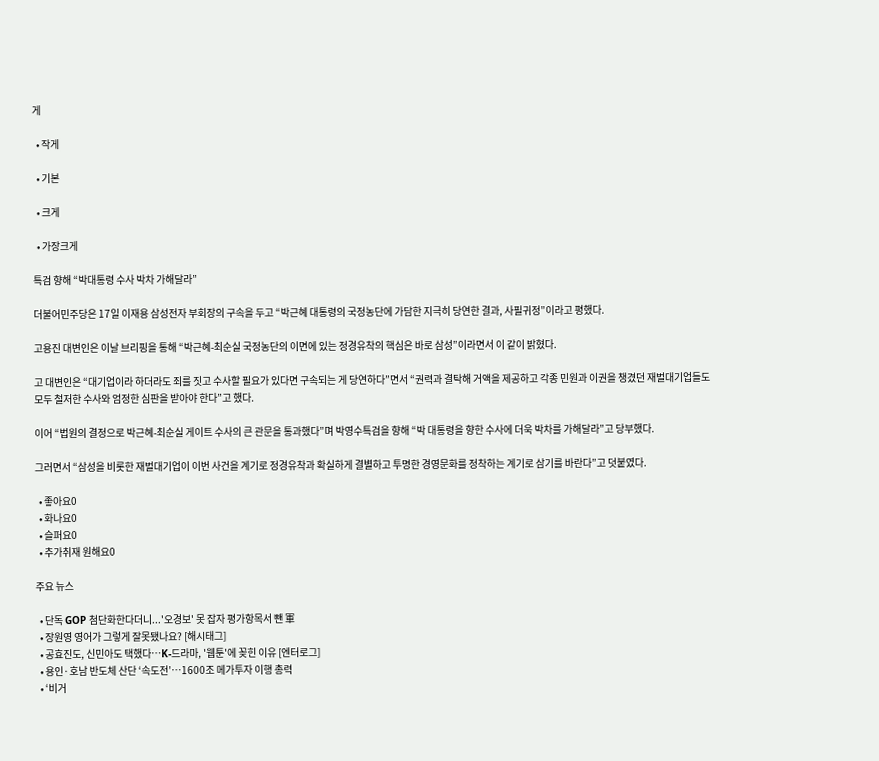게

  • 작게

  • 기본

  • 크게

  • 가장크게

특검 향해 “박대통령 수사 박차 가해달라”

더불어민주당은 17일 이재용 삼성전자 부회장의 구속을 두고 “박근혜 대통령의 국정농단에 가담한 지극히 당연한 결과, 사필귀정”이라고 평했다.

고용진 대변인은 이날 브리핑을 통해 “박근혜-최순실 국정농단의 이면에 있는 정경유착의 핵심은 바로 삼성”이라면서 이 같이 밝혔다.

고 대변인은 “대기업이라 하더라도 죄를 짓고 수사할 필요가 있다면 구속되는 게 당연하다”면서 “권력과 결탁해 거액을 제공하고 각종 민원과 이권을 챙겼던 재벌대기업들도 모두 철저한 수사와 엄정한 심판을 받아야 한다”고 했다.

이어 “법원의 결정으로 박근혜-최순실 게이트 수사의 큰 관문을 통과했다”며 박영수특검을 향해 “박 대통령을 향한 수사에 더욱 박차를 가해달라”고 당부했다.

그러면서 “삼성을 비롯한 재벌대기업이 이번 사건을 계기로 정경유착과 확실하게 결별하고 투명한 경영문화를 정착하는 계기로 삼기를 바란다”고 덧붙였다.

  • 좋아요0
  • 화나요0
  • 슬퍼요0
  • 추가취재 원해요0

주요 뉴스

  • 단독 GOP 첨단화한다더니...'오경보' 못 잡자 평가항목서 뺀 軍
  • 장원영 영어가 그렇게 잘못됐나요? [해시태그]
  • 공효진도, 신민아도 택했다⋯K-드라마, '웹툰'에 꽂힌 이유 [엔터로그]
  • 용인·호남 반도체 산단 ‘속도전’…1600조 메가투자 이행 총력
  • ‘비거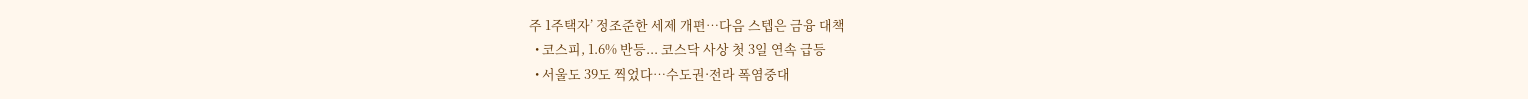주 1주택자’ 정조준한 세제 개편…다음 스텝은 금융 대책
  • 코스피, 1.6% 반등... 코스닥 사상 첫 3일 연속 급등
  • 서울도 39도 찍었다…수도권·전라 폭염중대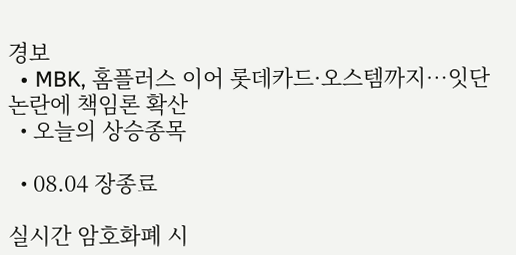경보
  • MBK, 홈플러스 이어 롯데카드·오스템까지…잇단 논란에 책임론 확산
  • 오늘의 상승종목

  • 08.04 장종료

실시간 암호화폐 시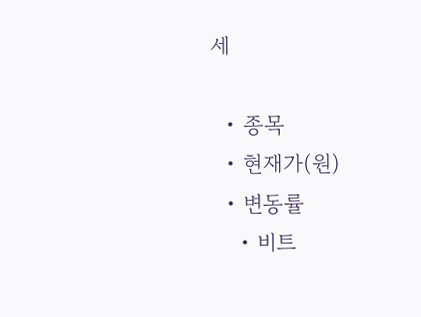세

  • 종목
  • 현재가(원)
  • 변동률
    • 비트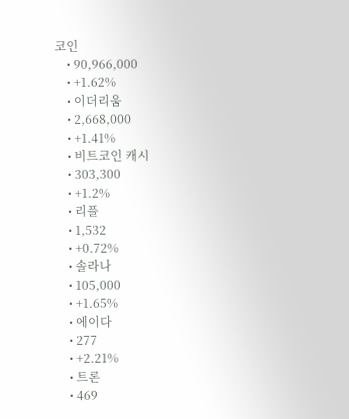코인
    • 90,966,000
    • +1.62%
    • 이더리움
    • 2,668,000
    • +1.41%
    • 비트코인 캐시
    • 303,300
    • +1.2%
    • 리플
    • 1,532
    • +0.72%
    • 솔라나
    • 105,000
    • +1.65%
    • 에이다
    • 277
    • +2.21%
    • 트론
    • 469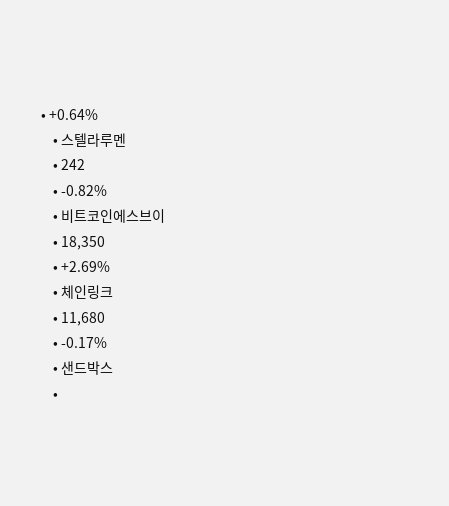• +0.64%
    • 스텔라루멘
    • 242
    • -0.82%
    • 비트코인에스브이
    • 18,350
    • +2.69%
    • 체인링크
    • 11,680
    • -0.17%
    • 샌드박스
    •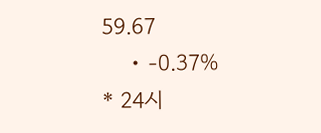59.67
    • -0.37%
* 24시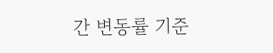간 변동률 기준